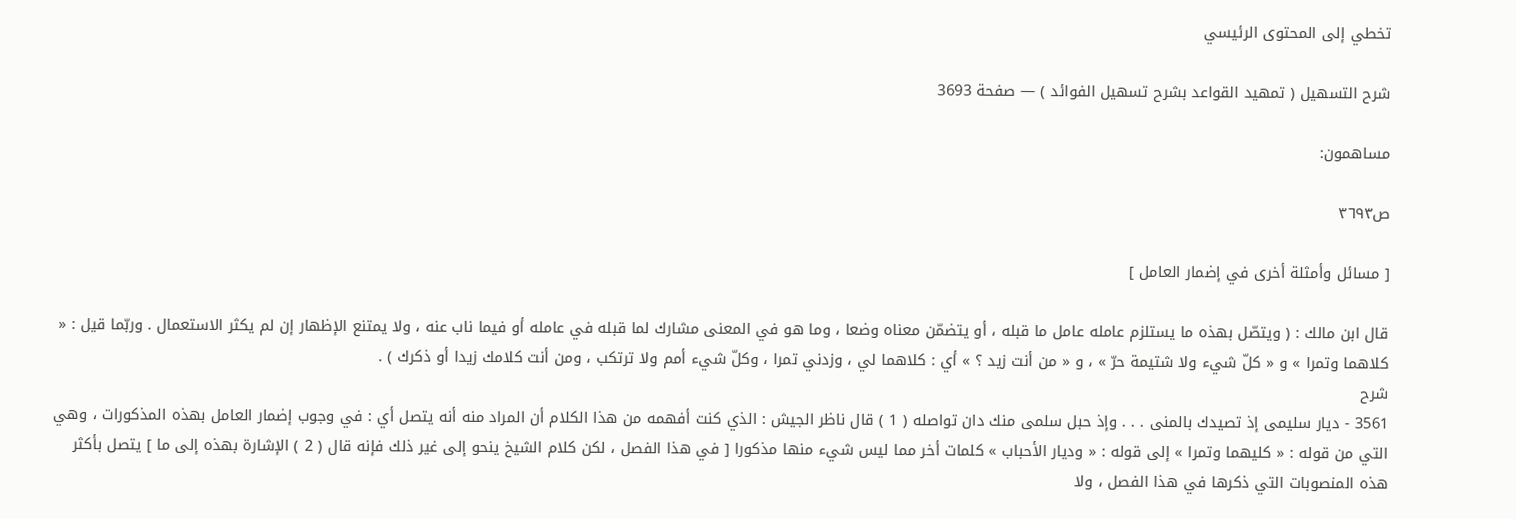تخطي إلى المحتوى الرئيسي

شرح التسهيل ( تمهيد القواعد بشرح تسهيل الفوائد ) — صفحة 3693

مساهمون:

ص٣٦٩٣

[ مسائل وأمثلة أخرى في إضمار العامل ]

قال ابن مالك : ( ويتصّل بهذه ما يستلزم عامله عامل ما قبله ، أو يتضمّن معناه وضعا ، وما هو في المعنى مشارك لما قبله في عامله أو فيما ناب عنه ، ولا يمتنع الإظهار إن لم يكثر الاستعمال . وربّما قيل : « كلاهما وتمرا » و « كلّ شيء ولا شتيمة حرّ » ، و « من أنت زيد ؟ » أي : كلاهما لي ، وزدني تمرا ، وكلّ شيء أمم ولا ترتكب ، ومن أنت كلامك زيدا أو ذكرك ) .
شرح
3561 - ديار سليمى إذ تصيدك بالمنى . . . وإذ حبل سلمى منك دان تواصله ( 1 ) قال ناظر الجيش : الذي كنت أفهمه من هذا الكلام أن المراد منه أنه يتصل أي : في وجوب إضمار العامل بهذه المذكورات ، وهي التي من قوله : « كليهما وتمرا » إلى قوله : « وديار الأحباب » كلمات أخر مما ليس شيء منها مذكورا [ في هذا الفصل ، لكن كلام الشيخ ينحو إلى غير ذلك فإنه قال ( 2 ) الإشارة بهذه إلى ما ] يتصل بأكثر هذه المنصوبات التي ذكرها في هذا الفصل ، ولا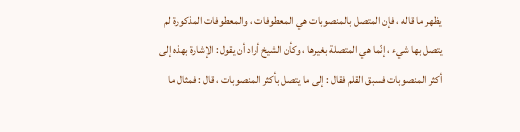يظهر ما قاله ، فإن المتصل بالمنصوبات هي المعطوفات ، والمعطوفات المذكورة لم يتصل بها شيء ، إنّما هي المتصلة بغيرها ، وكأن الشيخ أراد أن يقول : الإشارة بهذه إلى أكثر المنصوبات فسبق القلم فقال : إلى ما يتصل بأكثر المنصوبات ، قال : فمثال ما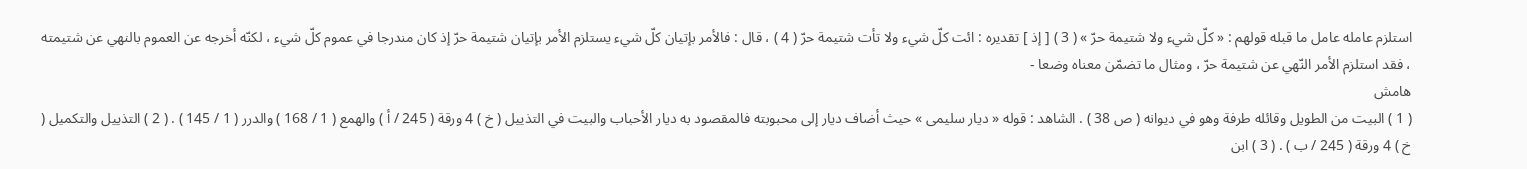استلزم عامله عامل ما قبله قولهم : « كلّ شيء ولا شتيمة حرّ » ( 3 ) [ إذ ] تقديره : ائت كلّ شيء ولا تأت شتيمة حرّ ( 4 ) ، قال : فالأمر بإتيان كلّ شيء يستلزم الأمر بإتيان شتيمة حرّ إذ كان مندرجا في عموم كلّ شيء ، لكنّه أخرجه عن العموم بالنهي عن شتيمته ، فقد استلزم الأمر النّهي عن شتيمة حرّ ، ومثال ما تضمّن معناه وضعا -
هامش
( 1 ) البيت من الطويل وقائله طرفة وهو في ديوانه ( ص 38 ) . الشاهد : قوله « ديار سليمى » حيث أضاف ديار إلى محبوبته فالمقصود به ديار الأحباب والبيت في التذييل ( خ ) 4 ورقة ( 245 / أ ) والهمع ( 1 / 168 ) والدرر ( 1 / 145 ) . ( 2 ) التذييل والتكميل ( خ ) 4 ورقة ( 245 / ب ) . ( 3 ) ابن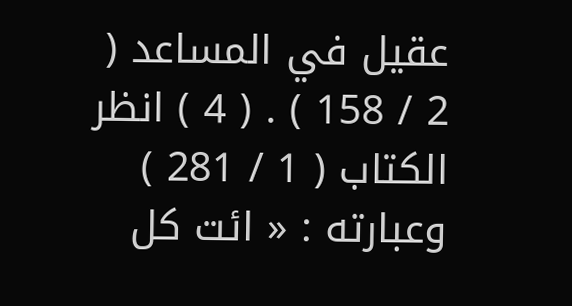عقيل في المساعد ( 2 / 158 ) . ( 4 ) انظر الكتاب ( 1 / 281 ) وعبارته : « ائت كل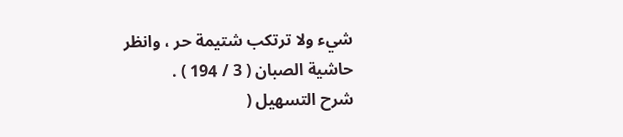شيء ولا ترتكب شتيمة حر ، وانظر حاشية الصبان ( 3 / 194 ) .
شرح التسهيل (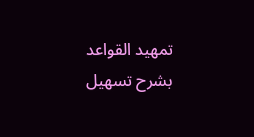تمهيد القواعد بشرح تسهيل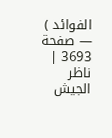الفوائد ) — صفحة 3693 | ناظر الجيش